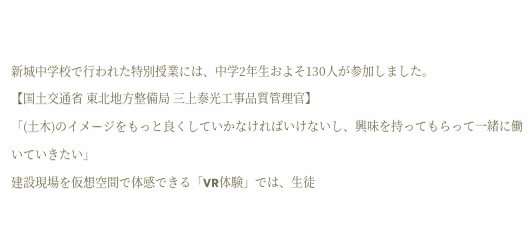新城中学校で行われた特別授業には、中学2年生およそ130人が参加しました。
【国土交通省 東北地方整備局 三上泰光工事品質管理官】
「(土木)のイメージをもっと良くしていかなければいけないし、興味を持ってもらって一緒に働いていきたい」
建設現場を仮想空間で体感できる「VR体験」では、生徒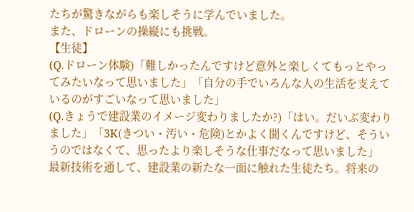たちが驚きながらも楽しそうに学んでいました。
また、ドローンの操縦にも挑戦。
【生徒】
(Q.ドローン体験)「難しかったんですけど意外と楽しくてもっとやってみたいなって思いました」「自分の手でいろんな人の生活を支えているのがすごいなって思いました」
(Q.きょうで建設業のイメージ変わりましたか?)「はい。だいぶ変わりました」「3K(きつい・汚い・危険)とかよく聞くんですけど、そういうのではなくて、思ったより楽しそうな仕事だなって思いました」
最新技術を通して、建設業の新たな一面に触れた生徒たち。将来の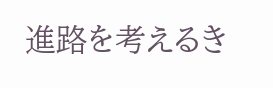進路を考えるき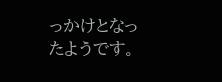っかけとなったようです。